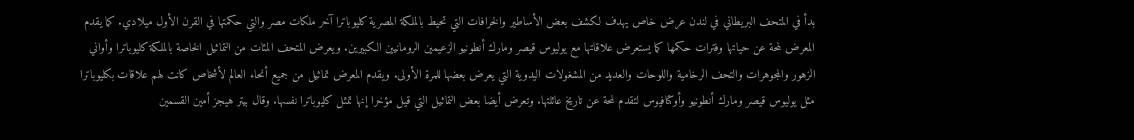بدأ في المتحف البريطاني في لندن عرض خاص يهدف لكشف بعض الأساطير والخرافات التي تحيط بالملكة المصرية كليوباترا آخر ملكات مصر والتي حكمتها في القرن الأول ميلادي. كما يقدم المعرض لمحة عن حياتها وفترات حكمها كما يستعرض علاقاتها مع يوليوس قيصر ومارك أنطونيو الزعيمين الرومانيين الكبيرين. ويعرض المتحف المئات من التماثيل الخاصة بالملكة كليوباترا وأواني الزهور والمجوهرات والتحف الرخامية واللوحات والعديد من المشغولات اليدوية التي يعرض بعضها للمرة الأولى. ويقدم المعرض تماثيل من جميع أنحاء العالم لأشخاص كانت لهم علاقات بكليوباترا مثل يوليوس قيصر ومارك أنطونيو وأوكتافيوس لتقدم لمحة عن تاريخ عائلتها. وتعرض أيضا بعض التماثيل التي قيل مؤخرا إنها تمثل كليوباترا نفسها. وقال بيتر هيجز أمين القسمين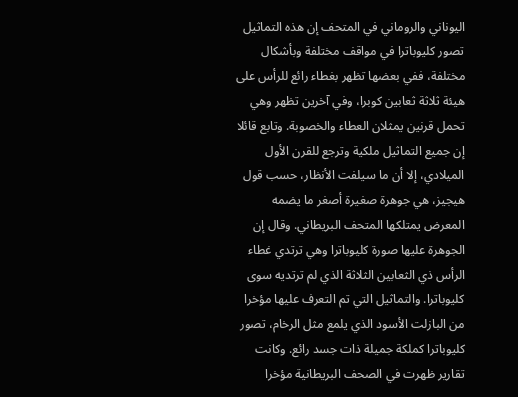اليوناني والروماني في المتحف إن هذه التماثيل تصور كليوباترا في مواقف مختلفة وبأشكال مختلفة، ففي بعضها تظهر بغطاء رائع للرأس على هيئة ثلاثة ثعابين كوبرا، وفي آخرين تظهر وهي تحمل قرنين يمثلان العطاء والخصوبة. وتابع قائلا إن جميع التماثيل ملكية وترجع للقرن الأول الميلادي، إلا أن ما سيلفت الأنظار، حسب قول هيجيز، هي جوهرة صغيرة أصغر ما يضمه المعرض يمتلكها المتحف البريطاني. وقال إن الجوهرة عليها صورة كليوباترا وهي ترتدي غطاء الرأس ذي الثعابين الثلاثة الذي لم ترتديه سوى كليوباترا. والتماثيل التي تم التعرف عليها مؤخرا من البازلت الأسود الذي يلمع مثل الرخام، تصور كليوباترا كملكة جميلة ذات جسد رائع. وكانت تقارير ظهرت في الصحف البريطانية مؤخرا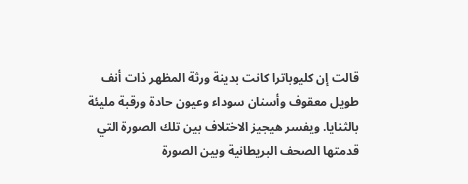قالت إن كليوباترا كانت بدينة ورثة المظهر ذات أنف طويل معقوف وأسنان سوداء وعيون حادة ورقبة مليئة بالثنايا. ويفسر هيجيز الاختلاف بين تلك الصورة التي قدمتها الصحف البريطانية وبين الصورة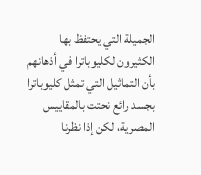الجميلة التي يحتفظ بها الكثيرون لكليوباترا في أذهانهم بأن التماثيل التي تمثل كليوباترا بجسد رائع نحتت بالمقاييس المصرية، لكن إذا نظرنا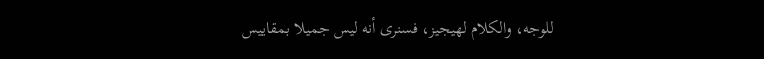للوجه، والكلام لهيجيز، فسنرى أنه ليس جميلا بمقاييس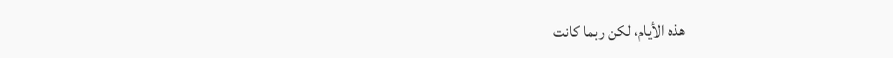هذه الأيام، لكن ربما كانت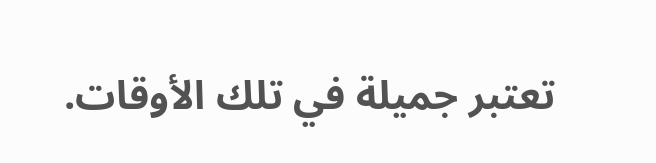تعتبر جميلة في تلك الأوقات.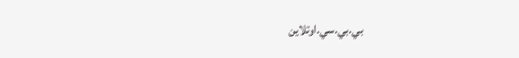بي.بي.سي.اوتلاين